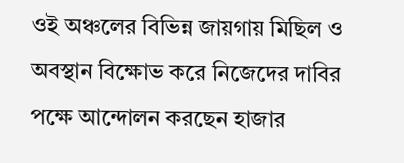ওই অঞ্চলের বিভিন্ন জায়গায় মিছিল ও অবস্থান বিক্ষোভ করে নিজেদের দাবির পক্ষে আন্দোলন করছেন হাজার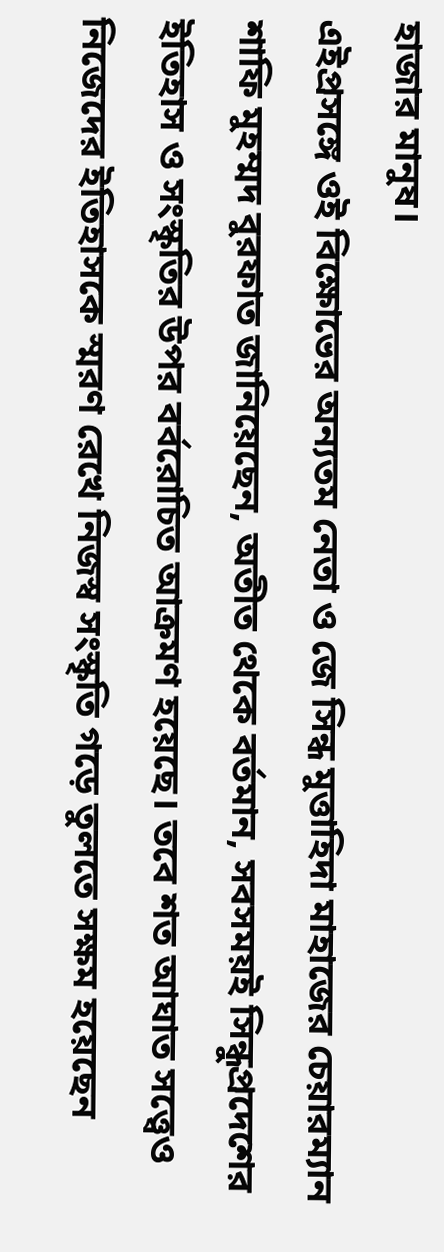হাজার মানুষ।
এইপ্রসঙ্গে ওই বিক্ষোভের অন্যতম নেতা ও জে সিন্ধ মুত্তাহিদা মাহাজের চেয়ারম্যান শাফি মুহম্মদ বুরফাত জানিয়েছেন, অতীত থেকে বর্তমান, সবসময়ই সিন্ধুপ্রদেশের ইতিহাস ও সংস্কৃতির উপর বর্বরোচিত আক্রমণ হয়েছে। তবে শত আঘাত সত্ত্বেও নিজেদের ইতিহাসকে স্মরণ রেখে নিজস্ব সংস্কৃতি গড়ে তুলতে সক্ষম হয়েছেন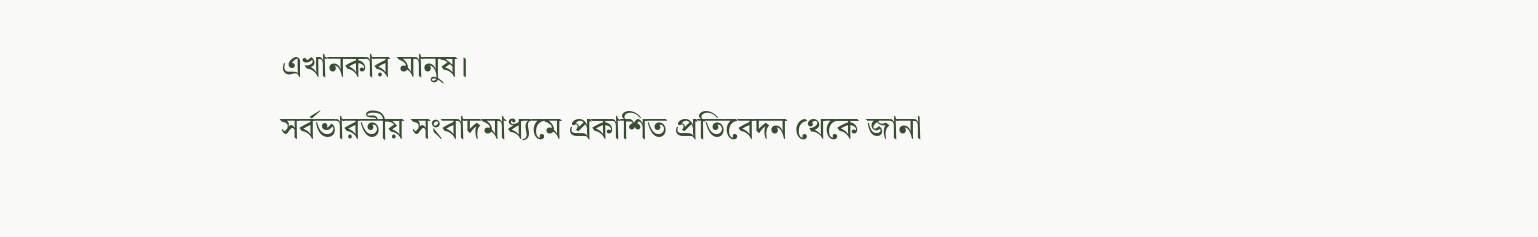এখানকার মানুষ।
সর্বভারতীয় সংবাদমাধ্যমে প্রকাশিত প্রতিবেদন থেকে জানা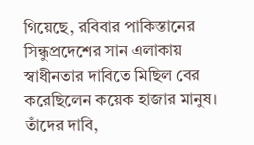গিয়েছে, রবিবার পাকিস্তানের সিন্ধুপ্রদেশের সান এলাকায় স্বাধীনতার দাবিতে মিছিল বের করেছিলেন কয়েক হাজার মানুষ। তাঁদের দাবি,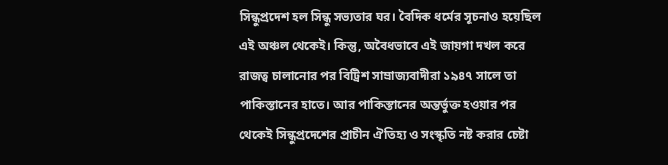সিন্ধুপ্রদেশ হল সিন্ধু সভ্যতার ঘর। বৈদিক ধর্মের সূচনাও হয়েছিল এই অঞ্চল থেকেই। কিন্তু, অবৈধভাবে এই জায়গা দখল করে রাজত্ব চালানোর পর বিট্রিশ সাম্রাজ্যবাদীরা ১৯৪৭ সালে তা পাকিস্তানের হাতে। আর পাকিস্তানের অন্তর্ভুক্ত হওয়ার পর থেকেই সিন্ধুপ্রদেশের প্রাচীন ঐতিহ্য ও সংস্কৃতি নষ্ট করার চেষ্টা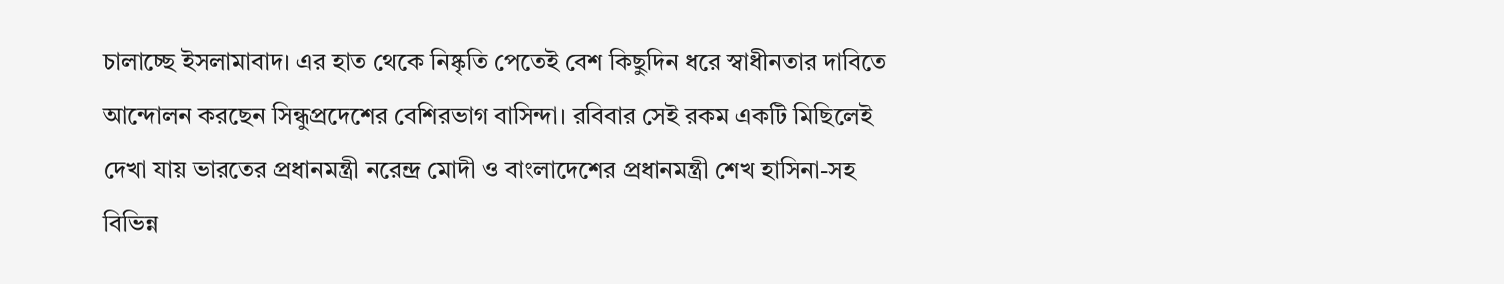চালাচ্ছে ইসলামাবাদ। এর হাত থেকে নিষ্কৃতি পেতেই বেশ কিছুদিন ধরে স্বাধীনতার দাবিতে আন্দোলন করছেন সিন্ধুপ্রদেশের বেশিরভাগ বাসিন্দা। রবিবার সেই রকম একটি মিছিলেই দেখা যায় ভারতের প্রধানমন্ত্রী নরেন্দ্র মোদী ও বাংলাদেশের প্রধানমন্ত্রী শেখ হাসিনা-সহ বিভিন্ন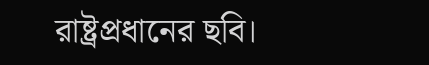রাষ্ট্রপ্রধানের ছবি।